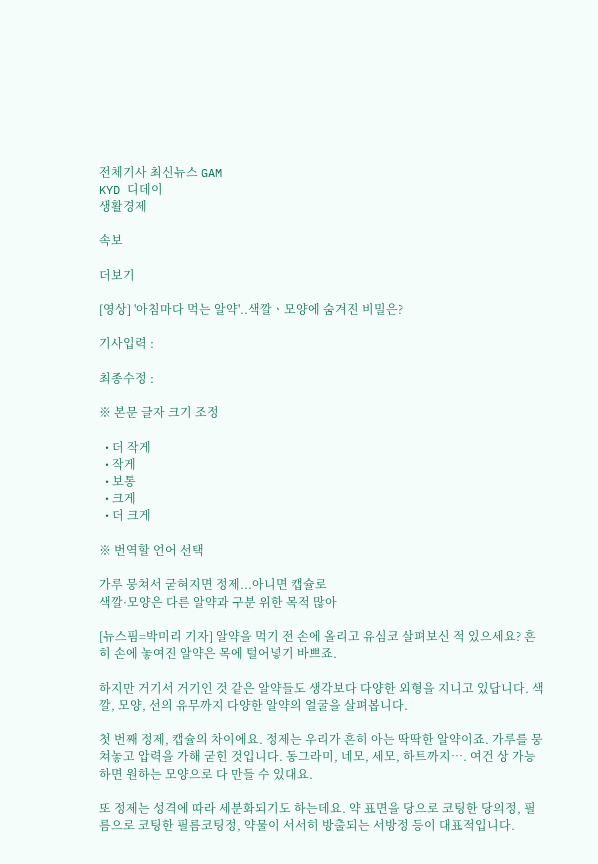전체기사 최신뉴스 GAM
KYD 디데이
생활경제

속보

더보기

[영상] '아침마다 먹는 알약'..색깔ㆍ모양에 숨겨진 비밀은?

기사입력 :

최종수정 :

※ 본문 글자 크기 조정

  • 더 작게
  • 작게
  • 보통
  • 크게
  • 더 크게

※ 번역할 언어 선택

가루 뭉쳐서 굳혀지면 정제...아니면 캡슐로
색깔·모양은 다른 알약과 구분 위한 목적 많아

[뉴스핌=박미리 기자] 알약을 먹기 전 손에 올리고 유심코 살펴보신 적 있으세요? 흔히 손에 놓여진 알약은 목에 털어넣기 바쁘죠.

하지만 거기서 거기인 것 같은 알약들도 생각보다 다양한 외형을 지니고 있답니다. 색깔, 모양, 선의 유무까지 다양한 알약의 얼굴을 살펴봅니다.

첫 번째 정제, 캡슐의 차이에요. 정제는 우리가 흔히 아는 딱딱한 알약이죠. 가루를 뭉쳐놓고 압력을 가해 굳힌 것입니다. 동그라미, 네모, 세모, 하트까지…. 여건 상 가능하면 원하는 모양으로 다 만들 수 있대요.

또 정제는 성격에 따라 세분화되기도 하는데요. 약 표면을 당으로 코팅한 당의정, 필름으로 코팅한 필름코팅정, 약물이 서서히 방출되는 서방정 등이 대표적입니다.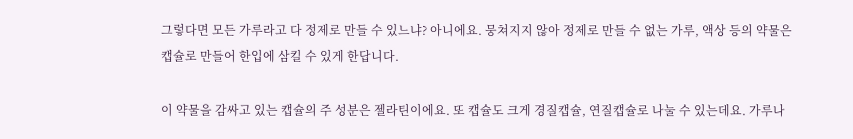그렇다면 모든 가루라고 다 정제로 만들 수 있느냐? 아니에요. 뭉쳐지지 않아 정제로 만들 수 없는 가루, 액상 등의 약물은 캡슐로 만들어 한입에 삼킬 수 있게 한답니다.

이 약물을 감싸고 있는 캡슐의 주 성분은 젤라틴이에요. 또 캡슐도 크게 경질캡슐, 연질캡슐로 나눌 수 있는데요. 가루나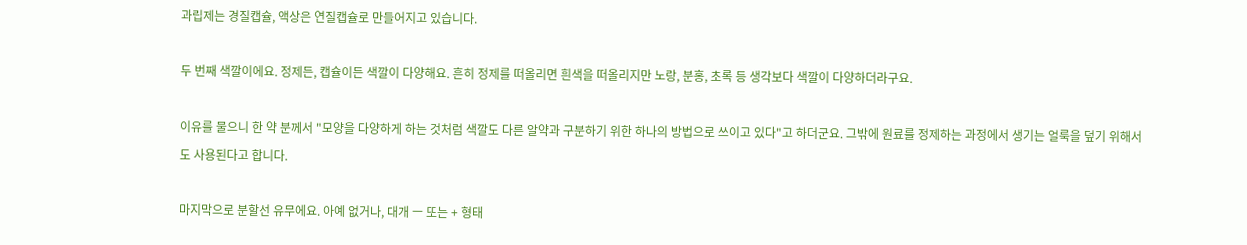과립제는 경질캡슐, 액상은 연질캡슐로 만들어지고 있습니다.

두 번째 색깔이에요. 정제든, 캡슐이든 색깔이 다양해요. 흔히 정제를 떠올리면 흰색을 떠올리지만 노랑, 분홍, 초록 등 생각보다 색깔이 다양하더라구요.

이유를 물으니 한 약 분께서 "모양을 다양하게 하는 것처럼 색깔도 다른 알약과 구분하기 위한 하나의 방법으로 쓰이고 있다"고 하더군요. 그밖에 원료를 정제하는 과정에서 생기는 얼룩을 덮기 위해서도 사용된다고 합니다.

마지막으로 분할선 유무에요. 아예 없거나, 대개 ㅡ 또는 + 형태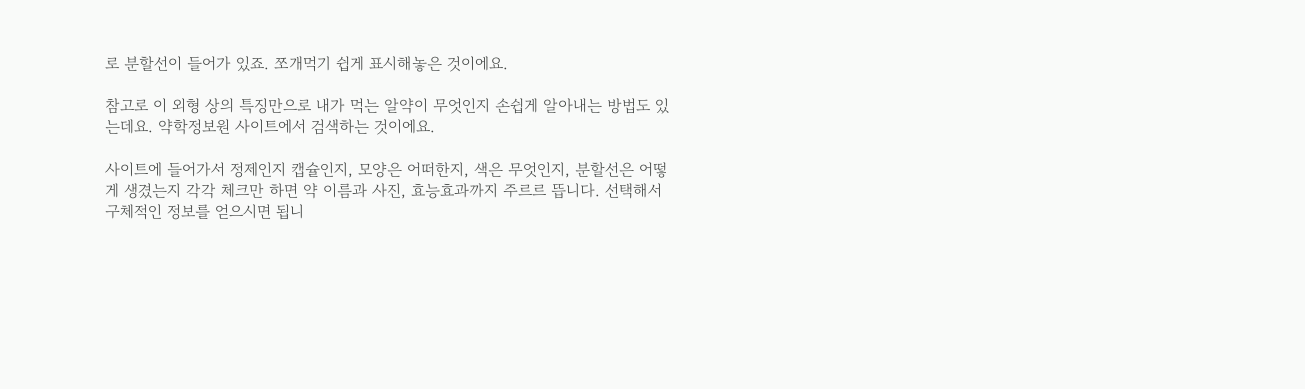로 분할선이 들어가 있죠. 쪼개먹기 쉽게 표시해놓은 것이에요.

참고로 이 외형 상의 특징만으로 내가 먹는 알약이 무엇인지 손쉽게 알아내는 방법도 있는데요. 약학정보원 사이트에서 검색하는 것이에요.

사이트에 들어가서 정제인지 캡슐인지, 모양은 어떠한지, 색은 무엇인지, 분할선은 어떻게 생겼는지 각각 체크만 하면 약 이름과 사진, 효능효과까지 주르르 뜹니다. 선택해서 구체적인 정보를 얻으시면 됩니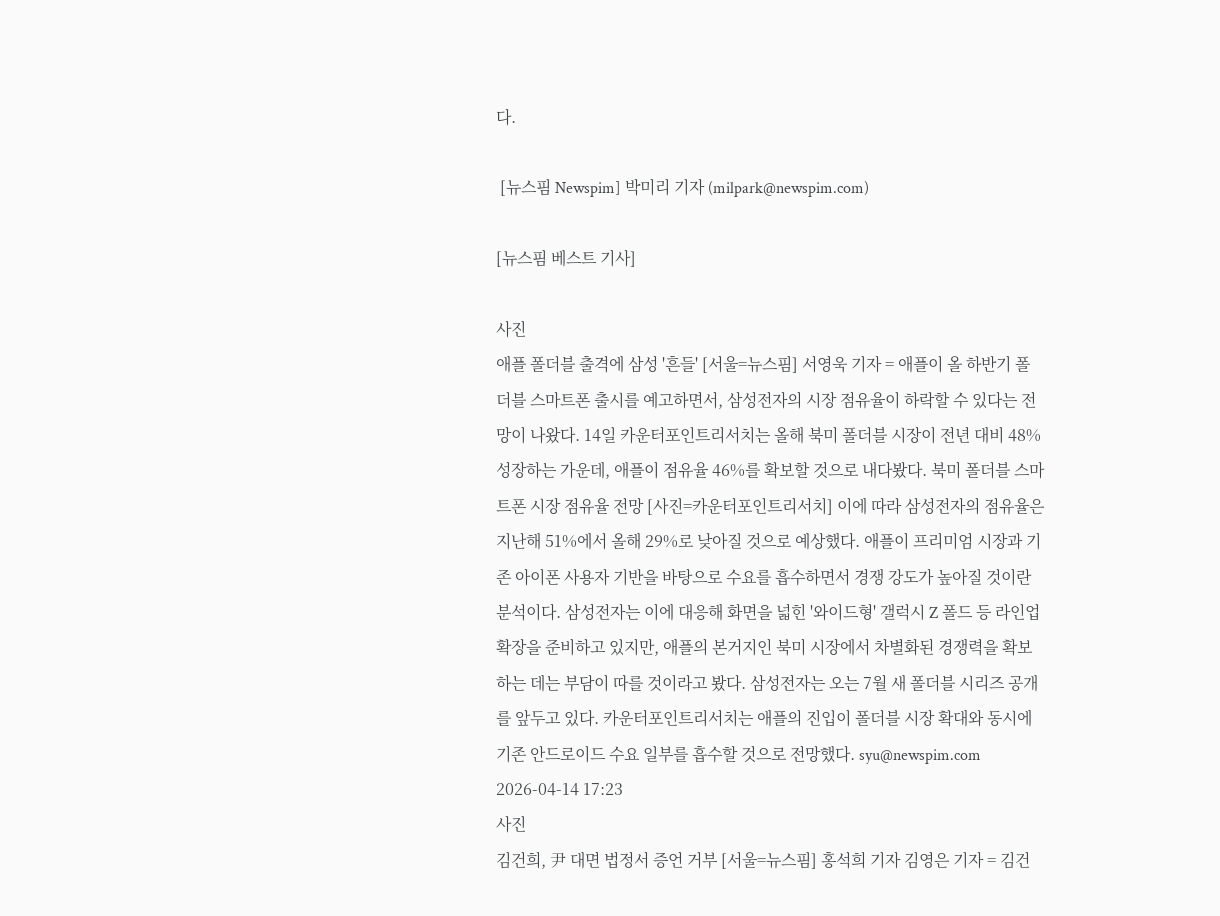다.

 [뉴스핌 Newspim] 박미리 기자 (milpark@newspim.com)

[뉴스핌 베스트 기사]

사진
애플 폴더블 출격에 삼성 '흔들' [서울=뉴스핌] 서영욱 기자 = 애플이 올 하반기 폴더블 스마트폰 출시를 예고하면서, 삼성전자의 시장 점유율이 하락할 수 있다는 전망이 나왔다. 14일 카운터포인트리서치는 올해 북미 폴더블 시장이 전년 대비 48% 성장하는 가운데, 애플이 점유율 46%를 확보할 것으로 내다봤다. 북미 폴더블 스마트폰 시장 점유율 전망 [사진=카운터포인트리서치] 이에 따라 삼성전자의 점유율은 지난해 51%에서 올해 29%로 낮아질 것으로 예상했다. 애플이 프리미엄 시장과 기존 아이폰 사용자 기반을 바탕으로 수요를 흡수하면서 경쟁 강도가 높아질 것이란 분석이다. 삼성전자는 이에 대응해 화면을 넓힌 '와이드형' 갤럭시 Z 폴드 등 라인업 확장을 준비하고 있지만, 애플의 본거지인 북미 시장에서 차별화된 경쟁력을 확보하는 데는 부담이 따를 것이라고 봤다. 삼성전자는 오는 7월 새 폴더블 시리즈 공개를 앞두고 있다. 카운터포인트리서치는 애플의 진입이 폴더블 시장 확대와 동시에 기존 안드로이드 수요 일부를 흡수할 것으로 전망했다. syu@newspim.com 2026-04-14 17:23
사진
김건희, 尹 대면 법정서 증언 거부 [서울=뉴스핌] 홍석희 기자 김영은 기자 = 김건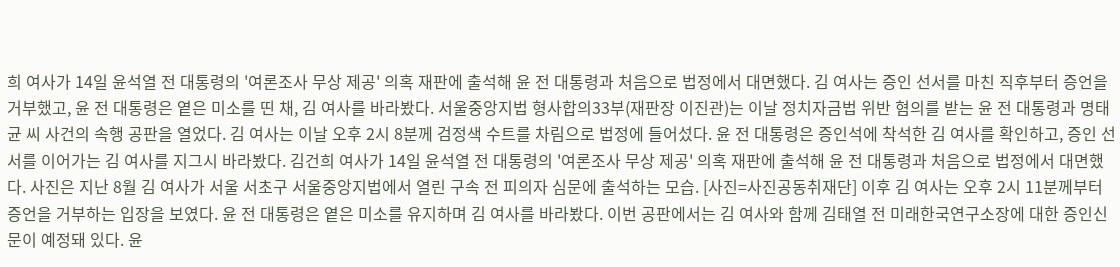희 여사가 14일 윤석열 전 대통령의 '여론조사 무상 제공' 의혹 재판에 출석해 윤 전 대통령과 처음으로 법정에서 대면했다. 김 여사는 증인 선서를 마친 직후부터 증언을 거부했고, 윤 전 대통령은 옅은 미소를 띤 채, 김 여사를 바라봤다. 서울중앙지법 형사합의33부(재판장 이진관)는 이날 정치자금법 위반 혐의를 받는 윤 전 대통령과 명태균 씨 사건의 속행 공판을 열었다. 김 여사는 이날 오후 2시 8분께 검정색 수트를 차림으로 법정에 들어섰다. 윤 전 대통령은 증인석에 착석한 김 여사를 확인하고, 증인 선서를 이어가는 김 여사를 지그시 바라봤다. 김건희 여사가 14일 윤석열 전 대통령의 '여론조사 무상 제공' 의혹 재판에 출석해 윤 전 대통령과 처음으로 법정에서 대면했다. 사진은 지난 8월 김 여사가 서울 서초구 서울중앙지법에서 열린 구속 전 피의자 심문에 출석하는 모습. [사진=사진공동취재단] 이후 김 여사는 오후 2시 11분께부터 증언을 거부하는 입장을 보였다. 윤 전 대통령은 옅은 미소를 유지하며 김 여사를 바라봤다. 이번 공판에서는 김 여사와 함께 김태열 전 미래한국연구소장에 대한 증인신문이 예정돼 있다. 윤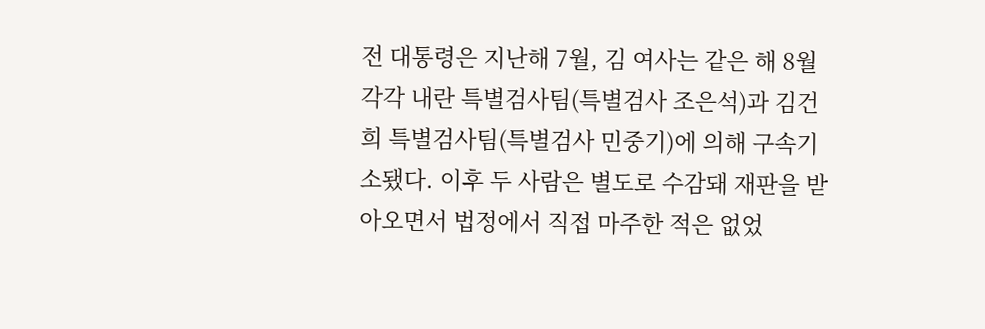전 대통령은 지난해 7월, 김 여사는 같은 해 8월 각각 내란 특별검사팀(특별검사 조은석)과 김건희 특별검사팀(특별검사 민중기)에 의해 구속기소됐다. 이후 두 사람은 별도로 수감돼 재판을 받아오면서 법정에서 직접 마주한 적은 없었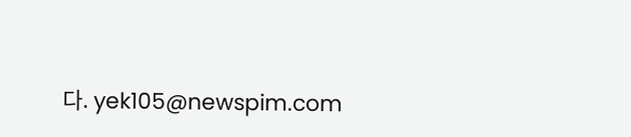다. yek105@newspim.com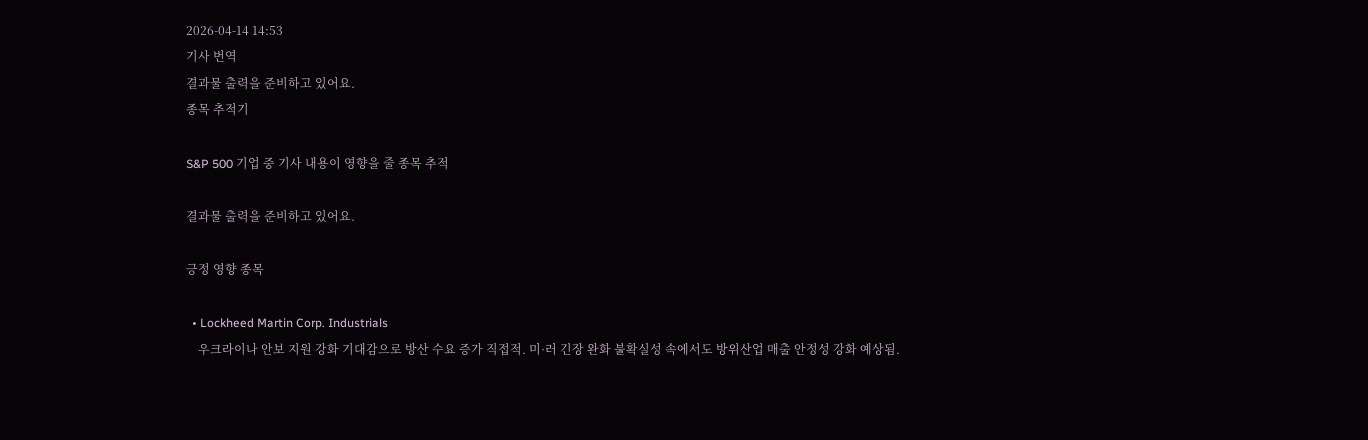2026-04-14 14:53
기사 번역
결과물 출력을 준비하고 있어요.
종목 추적기

S&P 500 기업 중 기사 내용이 영향을 줄 종목 추적

결과물 출력을 준비하고 있어요.

긍정 영향 종목

  • Lockheed Martin Corp. Industrials
    우크라이나 안보 지원 강화 기대감으로 방산 수요 증가 직접적. 미·러 긴장 완화 불확실성 속에서도 방위산업 매출 안정성 강화 예상됨.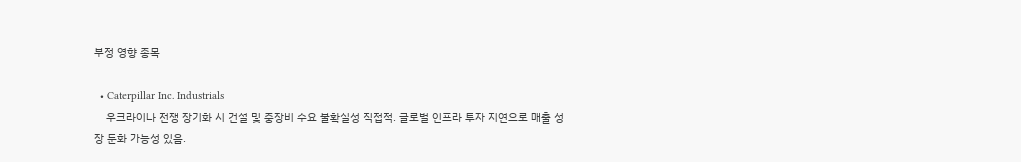부정 영향 종목

  • Caterpillar Inc. Industrials
    우크라이나 전쟁 장기화 시 건설 및 중장비 수요 불확실성 직접적. 글로벌 인프라 투자 지연으로 매출 성장 둔화 가능성 있음.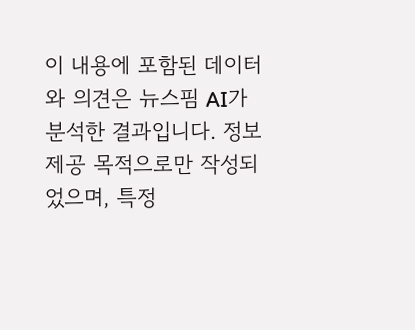이 내용에 포함된 데이터와 의견은 뉴스핌 AI가 분석한 결과입니다. 정보 제공 목적으로만 작성되었으며, 특정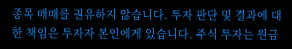종목 매매를 권유하지 않습니다. 투자 판단 및 결과에 대한 책임은 투자자 본인에게 있습니다. 주식 투자는 원금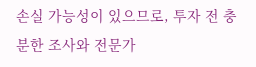손실 가능성이 있으므로, 투자 전 충분한 조사와 전문가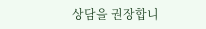상담을 권장합니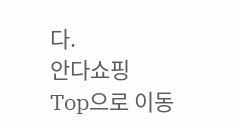다.
안다쇼핑
Top으로 이동